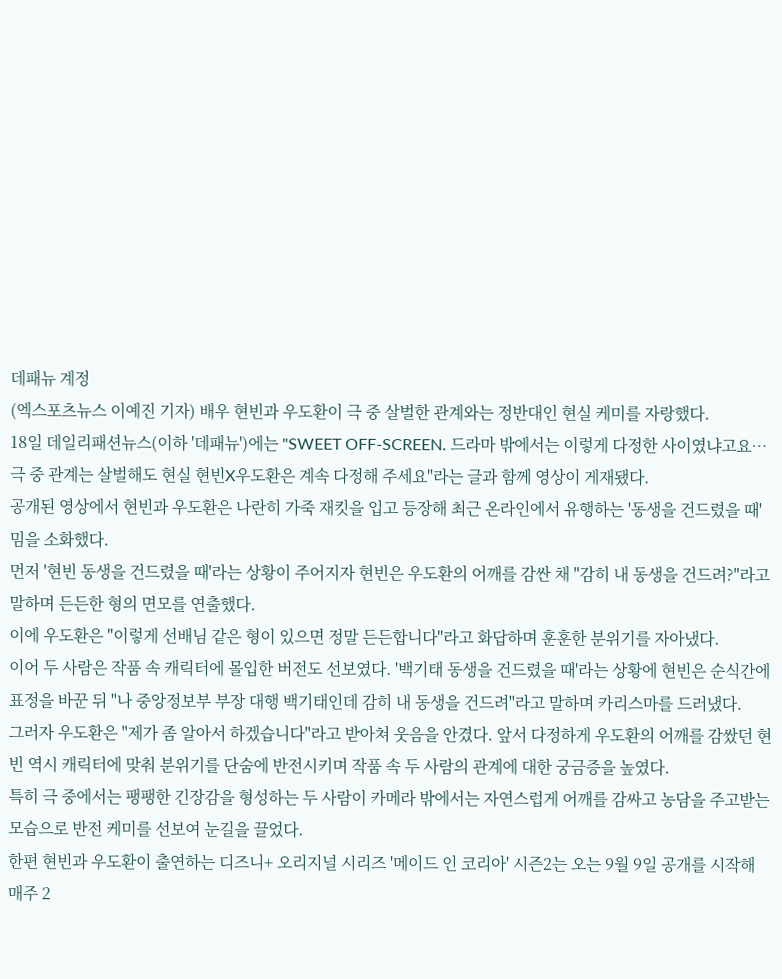데패뉴 계정
(엑스포츠뉴스 이예진 기자) 배우 현빈과 우도환이 극 중 살벌한 관계와는 정반대인 현실 케미를 자랑했다.
18일 데일리패션뉴스(이하 '데패뉴')에는 "SWEET OFF-SCREEN. 드라마 밖에서는 이렇게 다정한 사이였냐고요… 극 중 관계는 살벌해도 현실 현빈X우도환은 계속 다정해 주세요"라는 글과 함께 영상이 게재됐다.
공개된 영상에서 현빈과 우도환은 나란히 가죽 재킷을 입고 등장해 최근 온라인에서 유행하는 '동생을 건드렸을 때' 밈을 소화했다.
먼저 '현빈 동생을 건드렸을 때'라는 상황이 주어지자 현빈은 우도환의 어깨를 감싼 채 "감히 내 동생을 건드려?"라고 말하며 든든한 형의 면모를 연출했다.
이에 우도환은 "이렇게 선배님 같은 형이 있으면 정말 든든합니다"라고 화답하며 훈훈한 분위기를 자아냈다.
이어 두 사람은 작품 속 캐릭터에 몰입한 버전도 선보였다. '백기태 동생을 건드렸을 때'라는 상황에 현빈은 순식간에 표정을 바꾼 뒤 "나 중앙정보부 부장 대행 백기태인데 감히 내 동생을 건드려"라고 말하며 카리스마를 드러냈다.
그러자 우도환은 "제가 좀 알아서 하겠습니다"라고 받아쳐 웃음을 안겼다. 앞서 다정하게 우도환의 어깨를 감쌌던 현빈 역시 캐릭터에 맞춰 분위기를 단숨에 반전시키며 작품 속 두 사람의 관계에 대한 궁금증을 높였다.
특히 극 중에서는 팽팽한 긴장감을 형성하는 두 사람이 카메라 밖에서는 자연스럽게 어깨를 감싸고 농담을 주고받는 모습으로 반전 케미를 선보여 눈길을 끌었다.
한편 현빈과 우도환이 출연하는 디즈니+ 오리지널 시리즈 '메이드 인 코리아' 시즌2는 오는 9월 9일 공개를 시작해 매주 2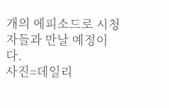개의 에피소드로 시청자들과 만날 예정이다.
사진=데일리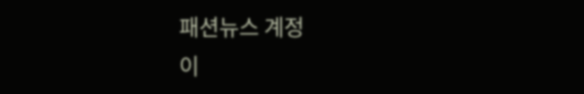패션뉴스 계정
이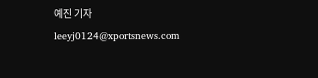예진 기자 leeyj0124@xportsnews.com